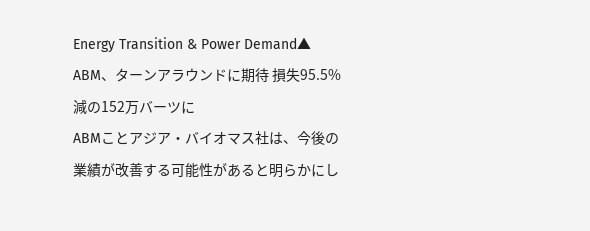Energy Transition & Power Demand▲
ABM、ターンアラウンドに期待 損失95.5%減の152万バーツに
ABMことアジア・バイオマス社は、今後の業績が改善する可能性があると明らかにし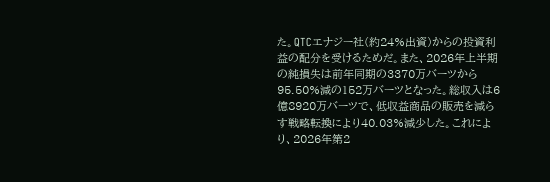た。QTCエナジー社(約24%出資)からの投資利益の配分を受けるためだ。また、2026年上半期の純損失は前年同期の3370万バーツから95.50%減の152万バーツとなった。総収入は6億8920万バーツで、低収益商品の販売を減らす戦略転換により40.03%減少した。これにより、2026年第2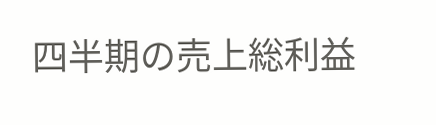四半期の売上総利益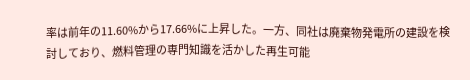率は前年の11.60%から17.66%に上昇した。一方、同社は廃棄物発電所の建設を検討しており、燃料管理の専門知識を活かした再生可能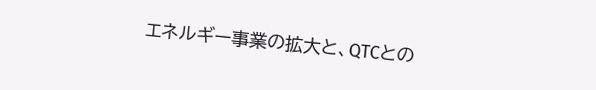エネルギー事業の拡大と、QTCとの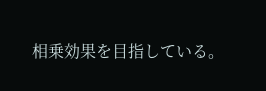相乗効果を目指している。